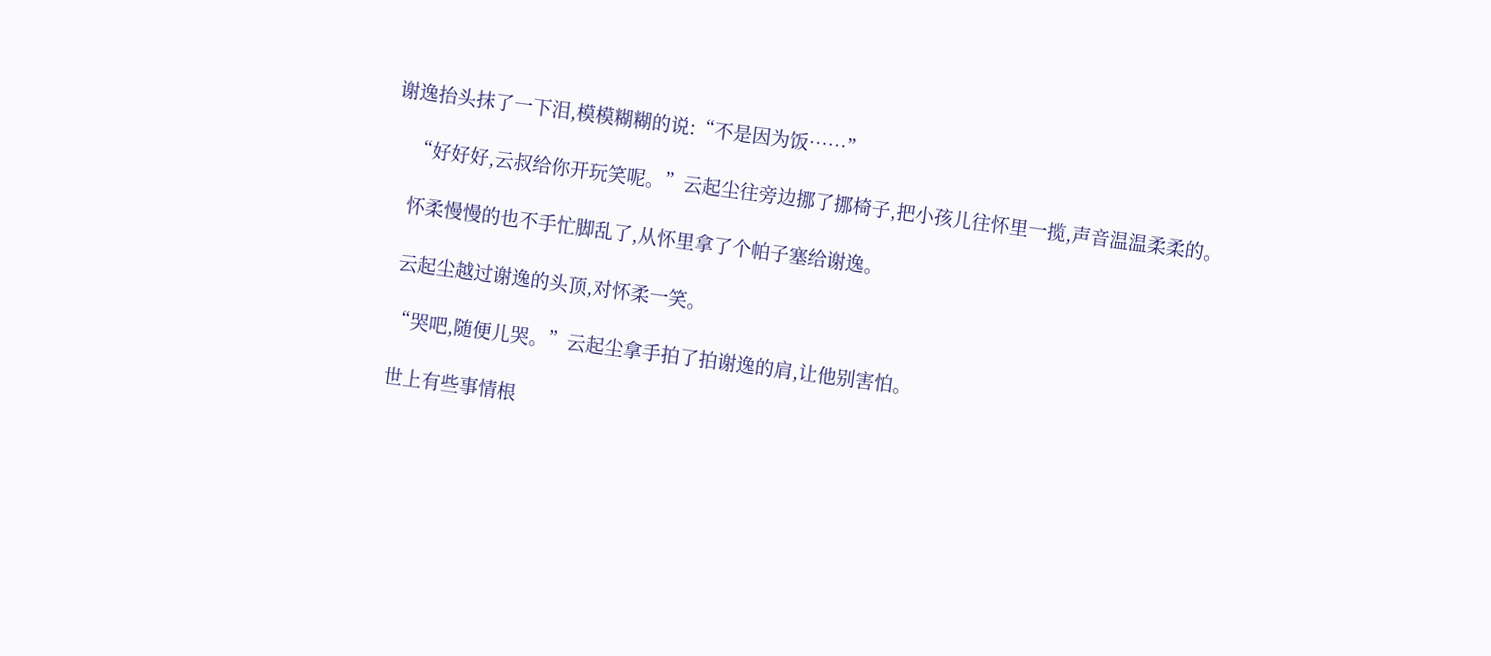谢逸抬头抹了一下泪,模模糊糊的说:“不是因为饭……”

    “好好好,云叔给你开玩笑呢。”云起尘往旁边挪了挪椅子,把小孩儿往怀里一揽,声音温温柔柔的。

    怀柔慢慢的也不手忙脚乱了,从怀里拿了个帕子塞给谢逸。

    云起尘越过谢逸的头顶,对怀柔一笑。

    “哭吧,随便儿哭。”云起尘拿手拍了拍谢逸的肩,让他别害怕。

    世上有些事情根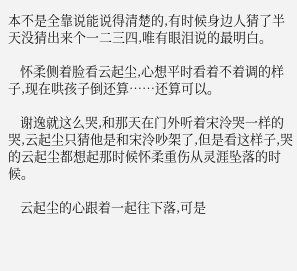本不是全靠说能说得清楚的,有时候身边人猜了半天没猜出来个一二三四,唯有眼泪说的最明白。

    怀柔侧着脸看云起尘,心想平时看着不着调的样子,现在哄孩子倒还算……还算可以。

    谢逸就这么哭,和那天在门外听着宋泠哭一样的哭,云起尘只猜他是和宋泠吵架了,但是看这样子,哭的云起尘都想起那时候怀柔重伤从灵涯坠落的时候。

    云起尘的心跟着一起往下落,可是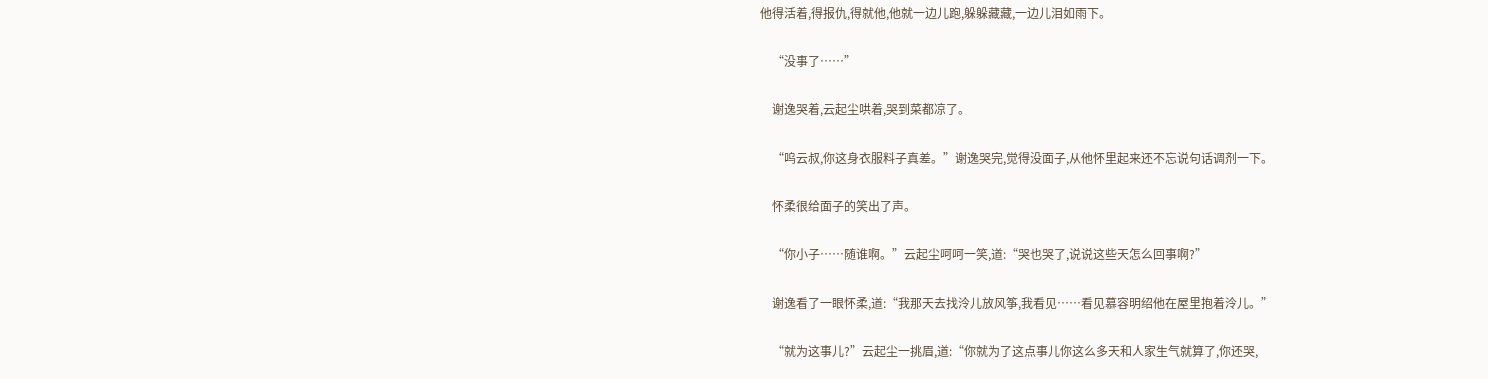他得活着,得报仇,得就他,他就一边儿跑,躲躲藏藏,一边儿泪如雨下。

    “没事了……”

    谢逸哭着,云起尘哄着,哭到菜都凉了。

    “呜云叔,你这身衣服料子真差。”谢逸哭完,觉得没面子,从他怀里起来还不忘说句话调剂一下。

    怀柔很给面子的笑出了声。

    “你小子……随谁啊。”云起尘呵呵一笑,道:“哭也哭了,说说这些天怎么回事啊?”

    谢逸看了一眼怀柔,道:“我那天去找泠儿放风筝,我看见……看见慕容明绍他在屋里抱着泠儿。”

    “就为这事儿?”云起尘一挑眉,道:“你就为了这点事儿你这么多天和人家生气就算了,你还哭,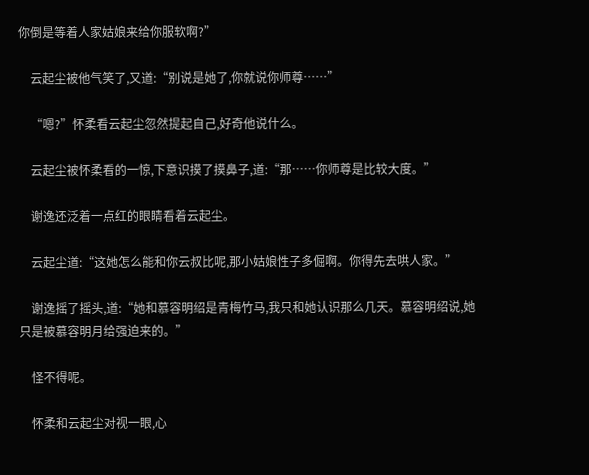你倒是等着人家姑娘来给你服软啊?”

    云起尘被他气笑了,又道:“别说是她了,你就说你师尊……”

    “嗯?”怀柔看云起尘忽然提起自己,好奇他说什么。

    云起尘被怀柔看的一惊,下意识摸了摸鼻子,道:“那……你师尊是比较大度。”

    谢逸还泛着一点红的眼睛看着云起尘。

    云起尘道:“这她怎么能和你云叔比呢,那小姑娘性子多倔啊。你得先去哄人家。”

    谢逸摇了摇头,道:“她和慕容明绍是青梅竹马,我只和她认识那么几天。慕容明绍说,她只是被慕容明月给强迫来的。”

    怪不得呢。

    怀柔和云起尘对视一眼,心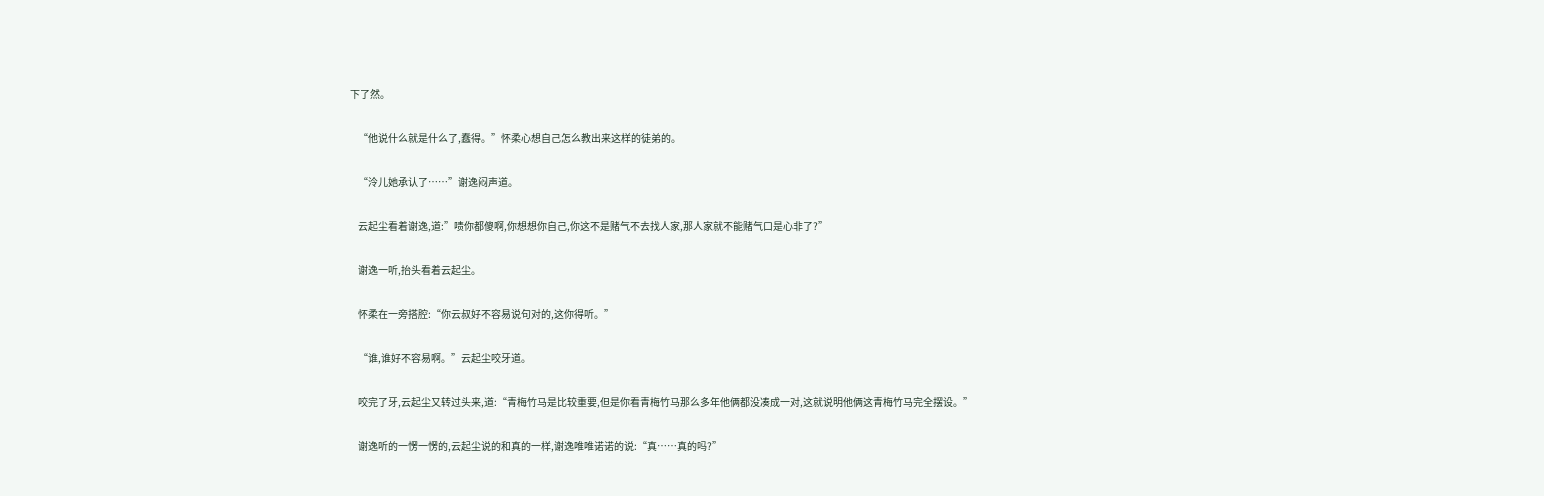下了然。

    “他说什么就是什么了,蠢得。”怀柔心想自己怎么教出来这样的徒弟的。

    “泠儿她承认了……”谢逸闷声道。

    云起尘看着谢逸,道:”啧你都傻啊,你想想你自己,你这不是赌气不去找人家,那人家就不能赌气口是心非了?”

    谢逸一听,抬头看着云起尘。

    怀柔在一旁搭腔:“你云叔好不容易说句对的,这你得听。”

    “谁,谁好不容易啊。”云起尘咬牙道。

    咬完了牙,云起尘又转过头来,道:“青梅竹马是比较重要,但是你看青梅竹马那么多年他俩都没凑成一对,这就说明他俩这青梅竹马完全摆设。”

    谢逸听的一愣一愣的,云起尘说的和真的一样,谢逸唯唯诺诺的说:“真……真的吗?”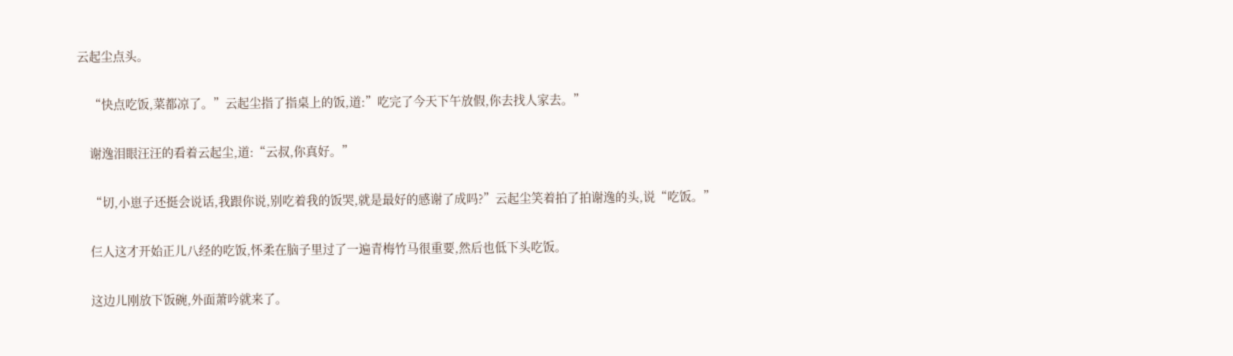云起尘点头。

    “快点吃饭,菜都凉了。”云起尘指了指桌上的饭,道:”吃完了今天下午放假,你去找人家去。”

    谢逸泪眼汪汪的看着云起尘,道:“云叔,你真好。”

    “切,小崽子还挺会说话,我跟你说,别吃着我的饭哭,就是最好的感谢了成吗?”云起尘笑着拍了拍谢逸的头,说“吃饭。”

    仨人这才开始正儿八经的吃饭,怀柔在脑子里过了一遍青梅竹马很重要,然后也低下头吃饭。

    这边儿刚放下饭碗,外面萧吟就来了。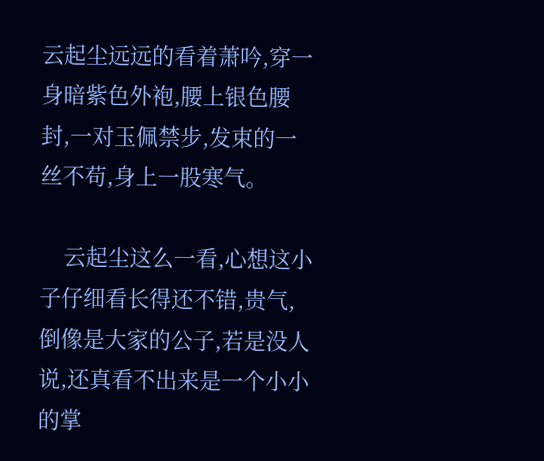云起尘远远的看着萧吟,穿一身暗紫色外袍,腰上银色腰封,一对玉佩禁步,发束的一丝不苟,身上一股寒气。

    云起尘这么一看,心想这小子仔细看长得还不错,贵气,倒像是大家的公子,若是没人说,还真看不出来是一个小小的掌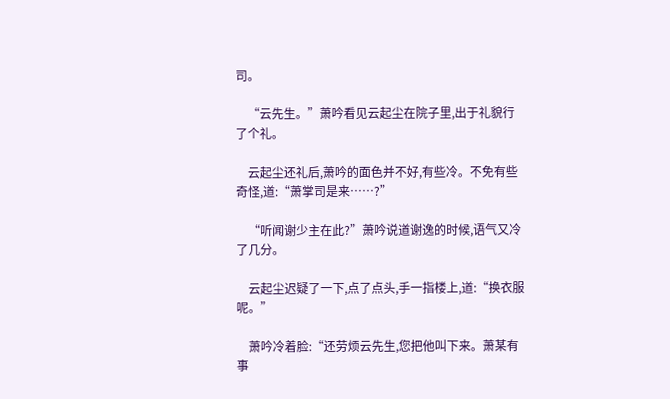司。

    “云先生。”萧吟看见云起尘在院子里,出于礼貌行了个礼。

    云起尘还礼后,萧吟的面色并不好,有些冷。不免有些奇怪,道:“萧掌司是来……?”

    “听闻谢少主在此?”萧吟说道谢逸的时候,语气又冷了几分。

    云起尘迟疑了一下,点了点头,手一指楼上,道:“换衣服呢。”

    萧吟冷着脸:“还劳烦云先生,您把他叫下来。萧某有事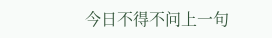今日不得不问上一句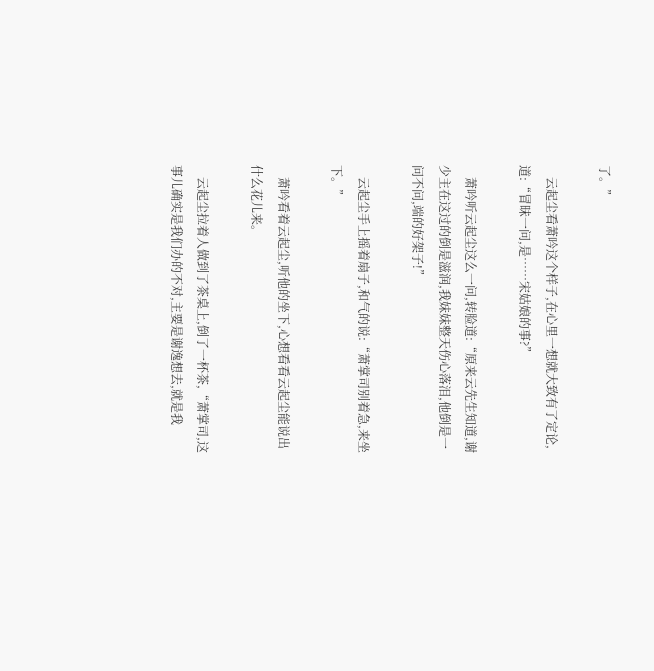了。”

    云起尘看萧吟这个样子,在心里一想就大致有了定论,道:“冒昧一问,是……宋姑娘的事?”

    萧吟听云起尘这么一问,转脸道:“原来云先生知道,谢少主在这过的倒是滋润,我妹妹整天伤心落泪,他倒是一问不问,端的好架子!”

    云起尘手上摇着扇子,和气的说:“萧掌司别着急,来坐下。”

    萧吟看着云起尘,听他的坐下,心想看看云起尘能说出什么花儿来。

    云起尘拉着人做到了茶桌上,倒了一杯茶,“萧掌司,这事儿确实是我们办的不对,主要是谢逸想去,就是我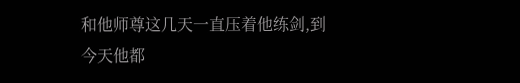和他师尊这几天一直压着他练剑,到今天他都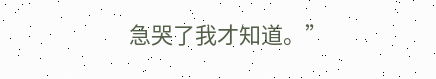急哭了我才知道。”